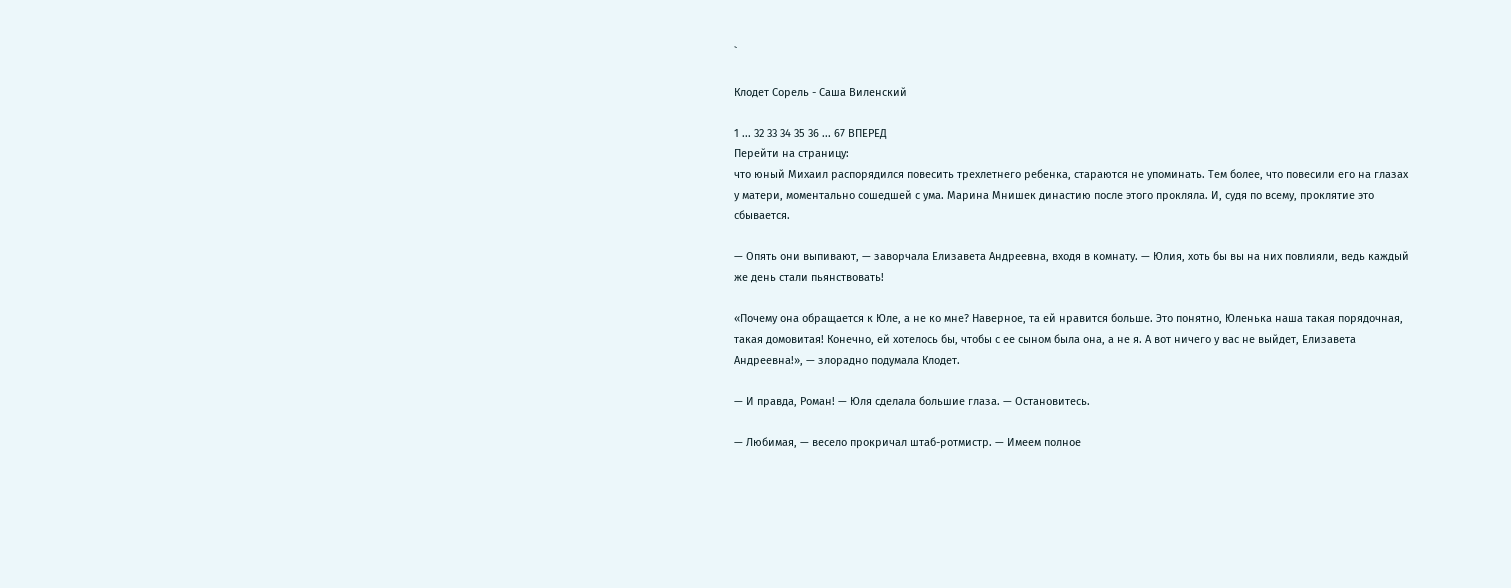`

Клодет Сорель - Саша Виленский

1 ... 32 33 34 35 36 ... 67 ВПЕРЕД
Перейти на страницу:
что юный Михаил распорядился повесить трехлетнего ребенка, стараются не упоминать. Тем более, что повесили его на глазах у матери, моментально сошедшей с ума. Марина Мнишек династию после этого прокляла. И, судя по всему, проклятие это сбывается.

— Опять они выпивают, — заворчала Елизавета Андреевна, входя в комнату. — Юлия, хоть бы вы на них повлияли, ведь каждый же день стали пьянствовать!

«Почему она обращается к Юле, а не ко мне? Наверное, та ей нравится больше. Это понятно, Юленька наша такая порядочная, такая домовитая! Конечно, ей хотелось бы, чтобы с ее сыном была она, а не я. А вот ничего у вас не выйдет, Елизавета Андреевна!», — злорадно подумала Клодет.

— И правда, Роман! — Юля сделала большие глаза. — Остановитесь.

— Любимая, — весело прокричал штаб-ротмистр. — Имеем полное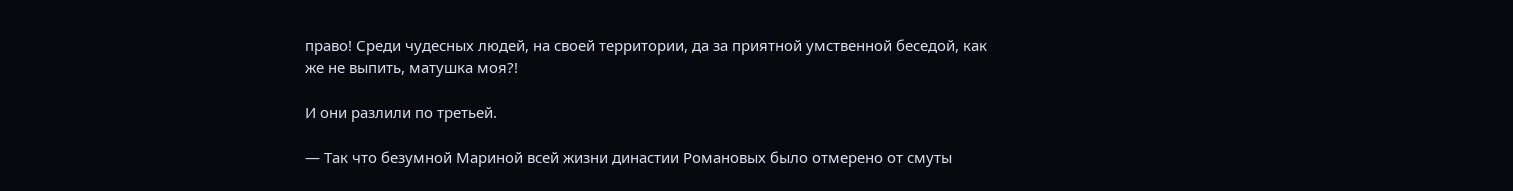право! Среди чудесных людей, на своей территории, да за приятной умственной беседой, как же не выпить, матушка моя?!

И они разлили по третьей.

— Так что безумной Мариной всей жизни династии Романовых было отмерено от смуты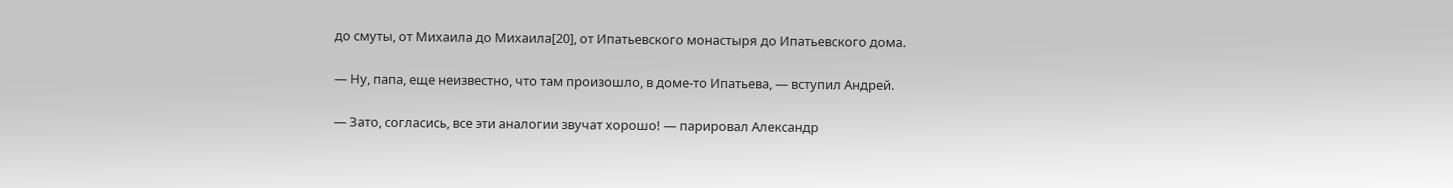до смуты, от Михаила до Михаила[20], от Ипатьевского монастыря до Ипатьевского дома.

— Ну, папа, еще неизвестно, что там произошло, в доме-то Ипатьева, — вступил Андрей.

— Зато, согласись, все эти аналогии звучат хорошо! — парировал Александр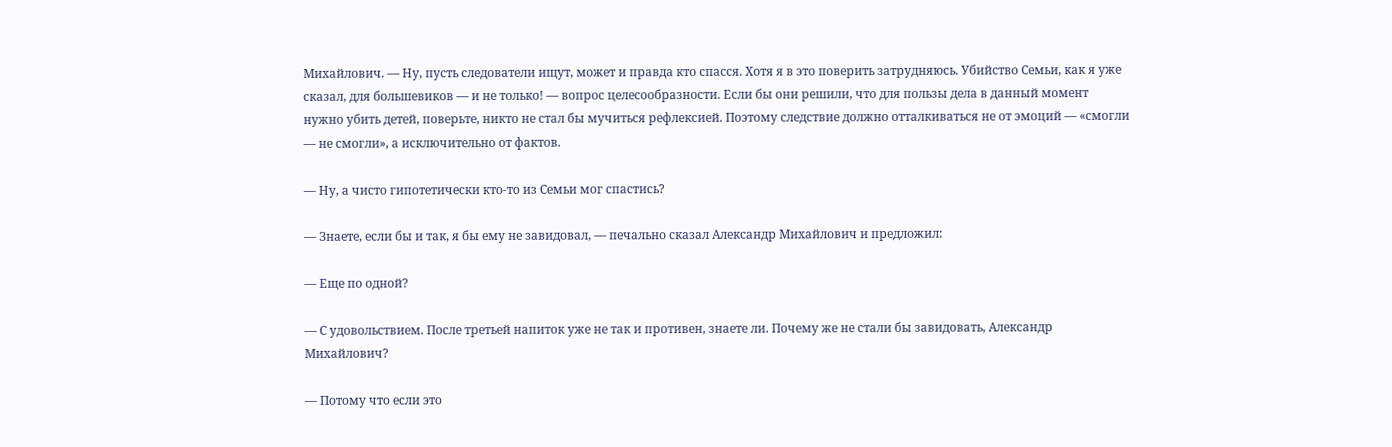Михайлович. — Ну, пусть следователи ищут, может и правда кто спасся. Хотя я в это поверить затрудняюсь. Убийство Семьи, как я уже сказал, для большевиков — и не только! — вопрос целесообразности. Если бы они решили, что для пользы дела в данный момент нужно убить детей, поверьте, никто не стал бы мучиться рефлексией. Поэтому следствие должно отталкиваться не от эмоций — «смогли — не смогли», а исключительно от фактов.

— Ну, а чисто гипотетически кто-то из Семьи мог спастись?

— Знаете, если бы и так, я бы ему не завидовал, — печально сказал Александр Михайлович и предложил:

— Еще по одной?

— С удовольствием. После третьей напиток уже не так и противен, знаете ли. Почему же не стали бы завидовать, Александр Михайлович?

— Потому что если это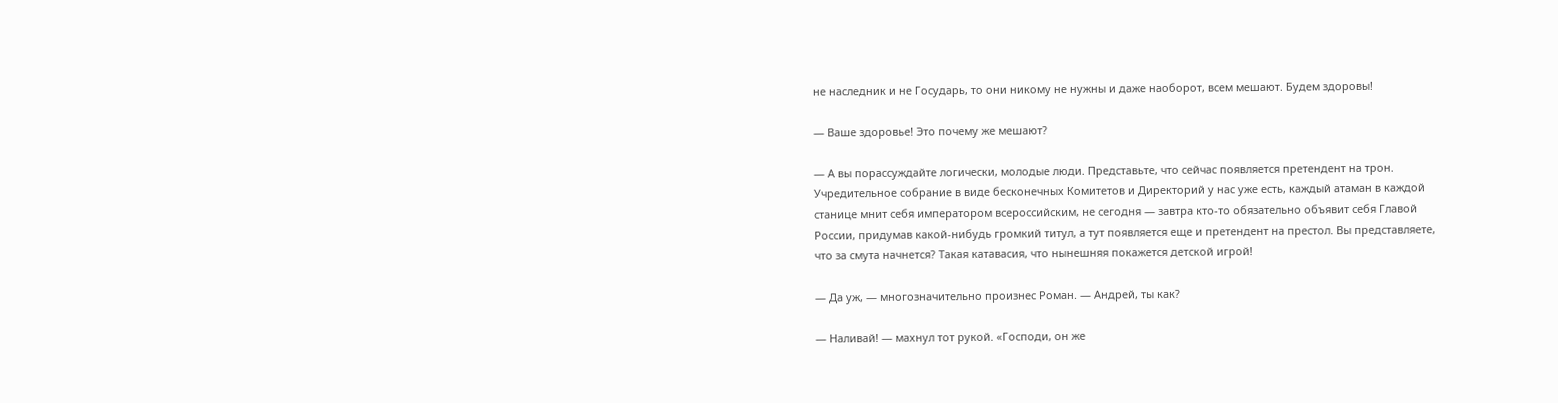не наследник и не Государь, то они никому не нужны и даже наоборот, всем мешают. Будем здоровы!

— Ваше здоровье! Это почему же мешают?

— А вы порассуждайте логически, молодые люди. Представьте, что сейчас появляется претендент на трон. Учредительное собрание в виде бесконечных Комитетов и Директорий у нас уже есть, каждый атаман в каждой станице мнит себя императором всероссийским, не сегодня — завтра кто-то обязательно объявит себя Главой России, придумав какой-нибудь громкий титул, а тут появляется еще и претендент на престол. Вы представляете, что за смута начнется? Такая катавасия, что нынешняя покажется детской игрой!

— Да уж, — многозначительно произнес Роман. — Андрей, ты как?

— Наливай! — махнул тот рукой. «Господи, он же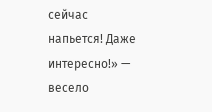сейчас напьется! Даже интересно!» — весело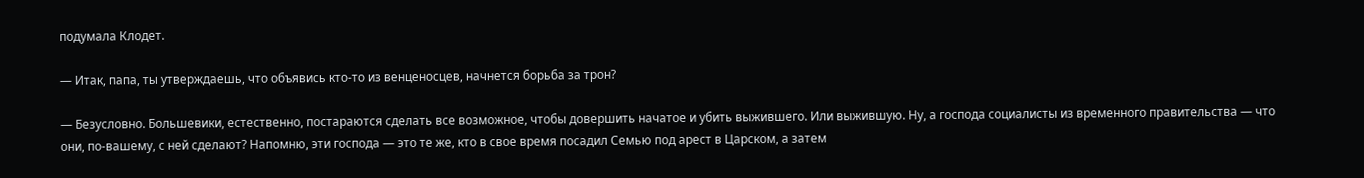подумала Клодет.

— Итак, папа, ты утверждаешь, что объявись кто-то из венценосцев, начнется борьба за трон?

— Безусловно. Большевики, естественно, постараются сделать все возможное, чтобы довершить начатое и убить выжившего. Или выжившую. Ну, а господа социалисты из временного правительства — что они, по-вашему, с ней сделают? Напомню, эти господа — это те же, кто в свое время посадил Семью под арест в Царском, а затем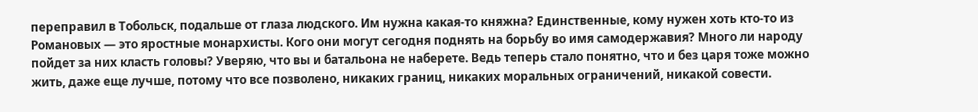переправил в Тобольск, подальше от глаза людского. Им нужна какая-то княжна? Единственные, кому нужен хоть кто-то из Романовых — это яростные монархисты. Кого они могут сегодня поднять на борьбу во имя самодержавия? Много ли народу пойдет за них класть головы? Уверяю, что вы и батальона не наберете. Ведь теперь стало понятно, что и без царя тоже можно жить, даже еще лучше, потому что все позволено, никаких границ, никаких моральных ограничений, никакой совести.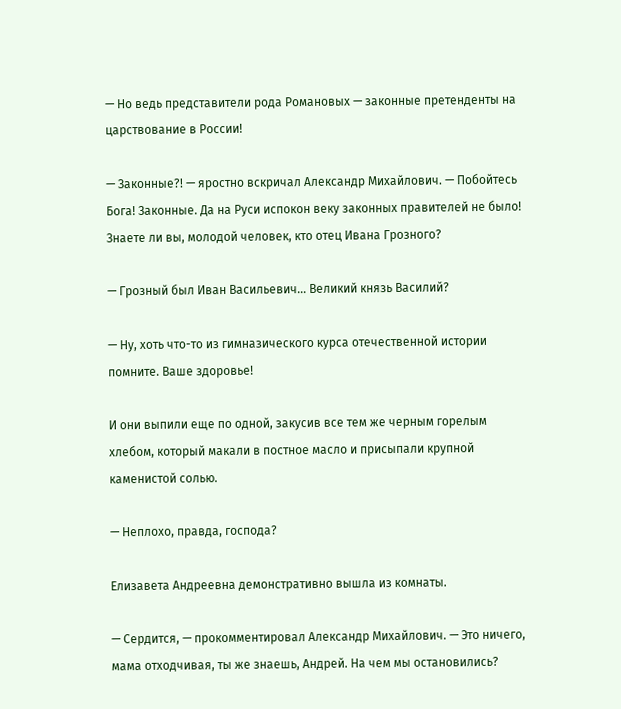— Но ведь представители рода Романовых — законные претенденты на царствование в России!

— Законные?! — яростно вскричал Александр Михайлович. — Побойтесь Бога! Законные. Да на Руси испокон веку законных правителей не было! Знаете ли вы, молодой человек, кто отец Ивана Грозного?

— Грозный был Иван Васильевич… Великий князь Василий?

— Ну, хоть что-то из гимназического курса отечественной истории помните. Ваше здоровье!

И они выпили еще по одной, закусив все тем же черным горелым хлебом, который макали в постное масло и присыпали крупной каменистой солью.

— Неплохо, правда, господа?

Елизавета Андреевна демонстративно вышла из комнаты.

— Сердится, — прокомментировал Александр Михайлович. — Это ничего, мама отходчивая, ты же знаешь, Андрей. На чем мы остановились?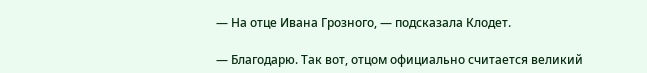— На отце Ивана Грозного, — подсказала Клодет.

— Благодарю. Так вот, отцом официально считается великий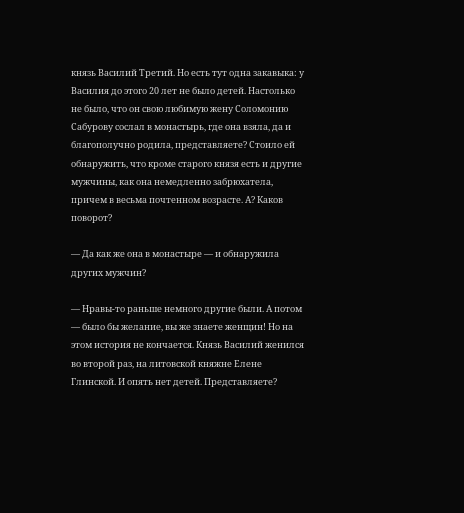князь Василий Третий. Но есть тут одна закавыка: у Василия до этого 20 лет не было детей. Настолько не было, что он свою любимую жену Соломонию Сабурову сослал в монастырь, где она взяла, да и благополучно родила, представляете? Стоило ей обнаружить, что кроме старого князя есть и другие мужчины, как она немедленно забрюхатела, причем в весьма почтенном возрасте. А? Каков поворот?

— Да как же она в монастыре — и обнаружила других мужчин?

— Нравы-то раньше немного другие были. А потом — было бы желание, вы же знаете женщин! Но на этом история не кончается. Князь Василий женился во второй раз, на литовской княжне Елене Глинской. И опять нет детей. Представляете?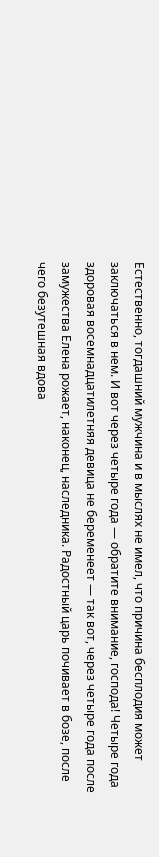Естественно, тогдашний мужчина и в мыслях не имел, что причина бесплодия может заключаться в нем. И вот через четыре года — обратите внимание, господа! Четыре года здоровая восемнадцатилетняя девица не беременеет — так вот, через четыре года после замужества Елена рожает, наконец, наследника. Радостный царь почивает в бозе, после чего безутешная вдова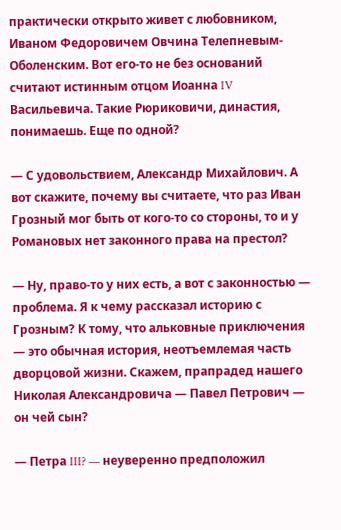практически открыто живет с любовником, Иваном Федоровичем Овчина Телепневым-Оболенским. Вот его-то не без оснований считают истинным отцом Иоанна IV Васильевича. Такие Рюриковичи, династия, понимаешь. Еще по одной?

— С удовольствием, Александр Михайлович. А вот скажите, почему вы считаете, что раз Иван Грозный мог быть от кого-то со стороны, то и у Романовых нет законного права на престол?

— Ну, право-то у них есть, а вот с законностью — проблема. Я к чему рассказал историю с Грозным? К тому, что альковные приключения — это обычная история, неотъемлемая часть дворцовой жизни. Скажем, прапрадед нашего Николая Александровича — Павел Петрович — он чей сын?

— Петра III? — неуверенно предположил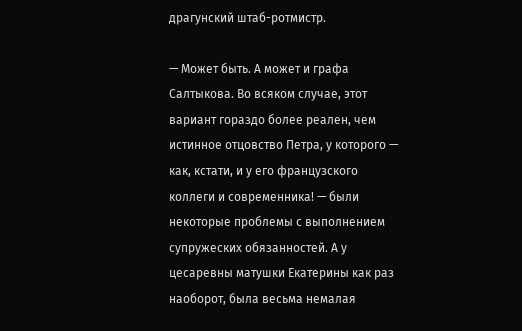драгунский штаб-ротмистр.

— Может быть. А может и графа Салтыкова. Во всяком случае, этот вариант гораздо более реален, чем истинное отцовство Петра, у которого — как, кстати, и у его французского коллеги и современника! — были некоторые проблемы с выполнением супружеских обязанностей. А у цесаревны матушки Екатерины как раз наоборот, была весьма немалая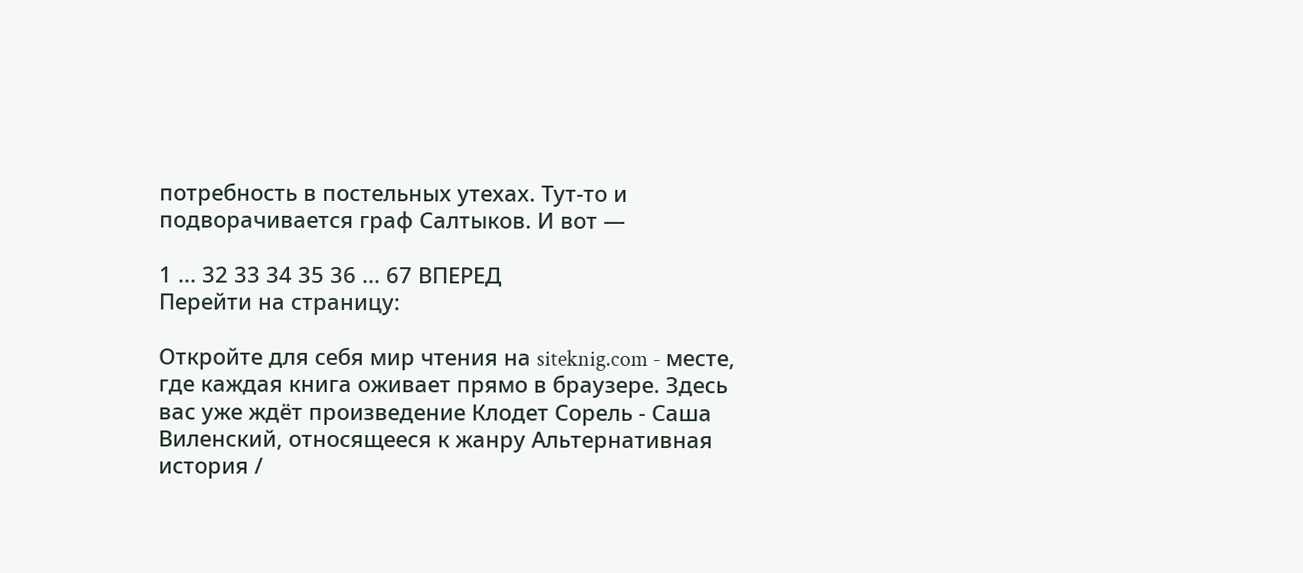потребность в постельных утехах. Тут-то и подворачивается граф Салтыков. И вот —

1 ... 32 33 34 35 36 ... 67 ВПЕРЕД
Перейти на страницу:

Откройте для себя мир чтения на siteknig.com - месте, где каждая книга оживает прямо в браузере. Здесь вас уже ждёт произведение Клодет Сорель - Саша Виленский, относящееся к жанру Альтернативная история /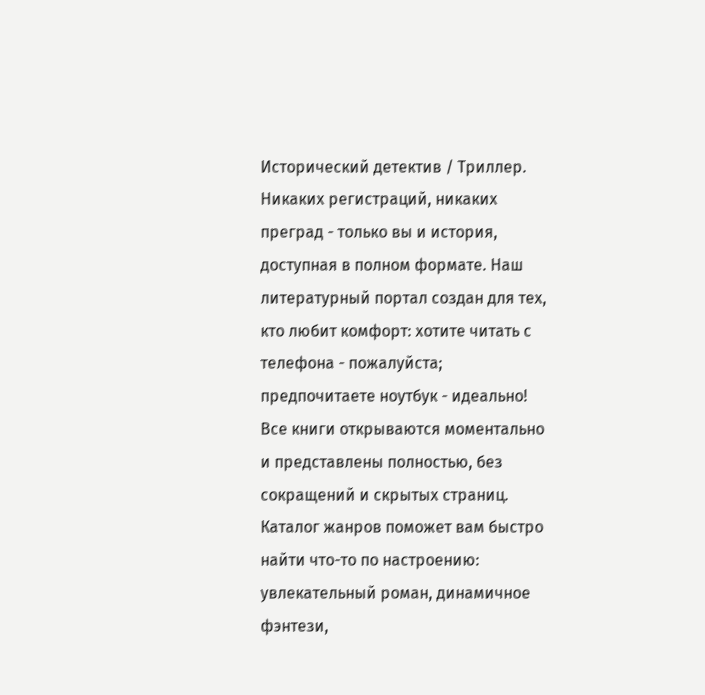Исторический детектив / Триллер. Никаких регистраций, никаких преград - только вы и история, доступная в полном формате. Наш литературный портал создан для тех, кто любит комфорт: хотите читать с телефона - пожалуйста; предпочитаете ноутбук - идеально! Все книги открываются моментально и представлены полностью, без сокращений и скрытых страниц. Каталог жанров поможет вам быстро найти что-то по настроению: увлекательный роман, динамичное фэнтези,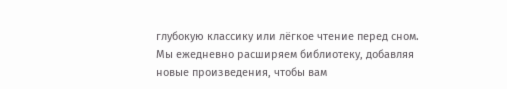глубокую классику или лёгкое чтение перед сном. Мы ежедневно расширяем библиотеку, добавляя новые произведения, чтобы вам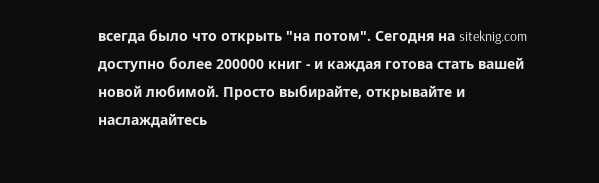всегда было что открыть "на потом". Сегодня на siteknig.com доступно более 200000 книг - и каждая готова стать вашей новой любимой. Просто выбирайте, открывайте и наслаждайтесь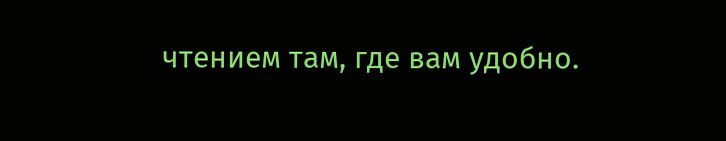чтением там, где вам удобно.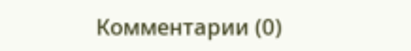Комментарии (0)